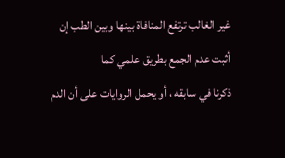غير الغالب ترتفع المنافاة بينها وبين الطب إن أثبت عدم الجمع بطريق علمي كما
ذكرنا في سابقه ، أو يحمل الروايات على أن الدم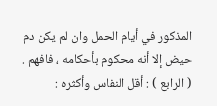المذكور في أيام الحمل وان لم يكن دم
حيض إلا أنه محكوم بأحكامه ، فافهم .
( الرابع ) : أقل النفاس وأكثره :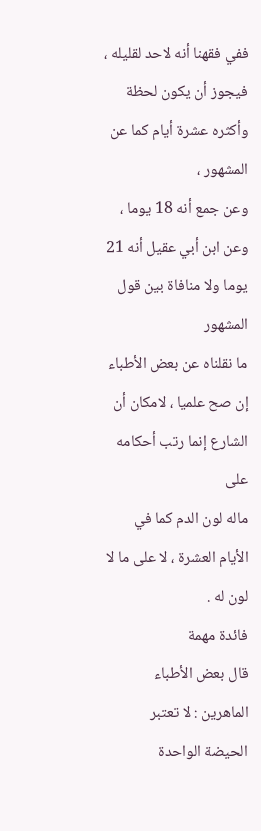ففي فقهنا أنه لاحد لقليله ، فيجوز أن يكون لحظة وأكثره عشرة أيام كما عن المشهور ،
وعن جمع أنه 18 يوما ، وعن ابن أبي عقيل أنه 21 يوما ولا منافاة بين قول المشهور
ما نقلناه عن بعض الأطباء إن صح علميا ، لامكان أن الشارع إنما رتب أحكامه على
ماله لون الدم كما في الأيام العشرة ، لا على ما لا لون له .
فائدة مهمة
قال بعض الأطباء الماهرين : لا تعتبر الحيضة الواحدة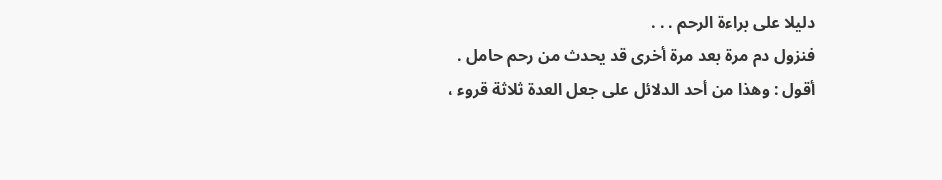دليلا على براءة الرحم . . .
فنزول دم مرة بعد مرة أخرى قد يحدث من رحم حامل .
أقول : وهذا من أحد الدلائل على جعل العدة ثلاثة قروء ،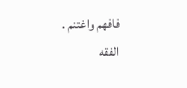فافهم واغتنم .
الفقه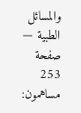والمسائل الطبية — صفحة 253
مساهمون: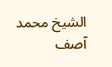الشيخ محمد آصف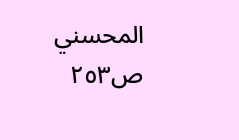المحسني
ص٢٥٣